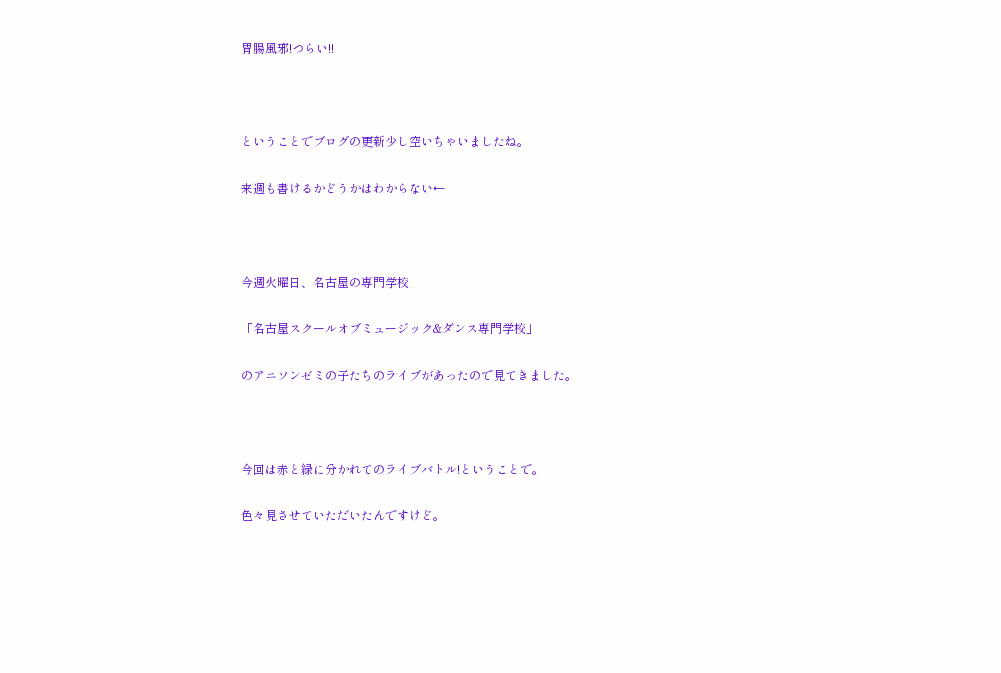胃腸風邪!つらい!!



ということでブログの更新少し空いちゃいましたね。

来週も書けるかどうかはわからない←



今週火曜日、名古屋の専門学校

「名古屋スクールオブミュージック&ダンス専門学校」

のアニソンゼミの子たちのライブがあったので見てきました。



今回は赤と緑に分かれてのライブバトル!ということで。

色々見させていただいたんですけど。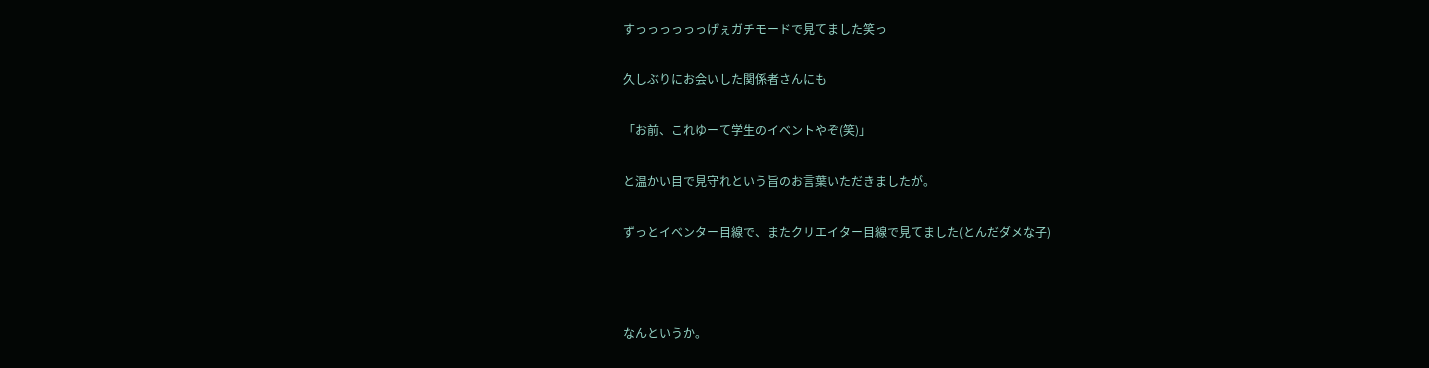すっっっっっっげぇガチモードで見てました笑っ

久しぶりにお会いした関係者さんにも

「お前、これゆーて学生のイベントやぞ(笑)」

と温かい目で見守れという旨のお言葉いただきましたが。

ずっとイベンター目線で、またクリエイター目線で見てました(とんだダメな子)



なんというか。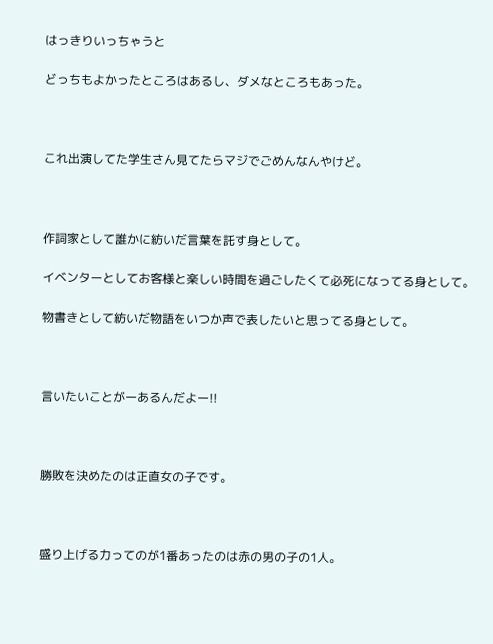はっきりいっちゃうと

どっちもよかったところはあるし、ダメなところもあった。



これ出演してた学生さん見てたらマジでごめんなんやけど。



作詞家として誰かに紡いだ言葉を託す身として。

イベンターとしてお客様と楽しい時間を過ごしたくて必死になってる身として。

物書きとして紡いだ物語をいつか声で表したいと思ってる身として。



言いたいことがーあるんだよー!!



勝敗を決めたのは正直女の子です。



盛り上げる力ってのが1番あったのは赤の男の子の1人。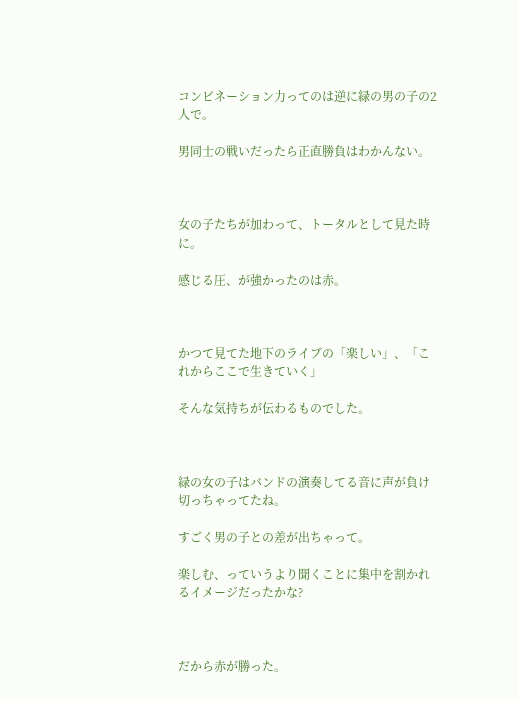コンビネーション力ってのは逆に緑の男の子の2人で。

男同士の戦いだったら正直勝負はわかんない。



女の子たちが加わって、トータルとして見た時に。

感じる圧、が強かったのは赤。



かつて見てた地下のライブの「楽しい」、「これからここで生きていく」

そんな気持ちが伝わるものでした。



緑の女の子はバンドの演奏してる音に声が負け切っちゃってたね。

すごく男の子との差が出ちゃって。

楽しむ、っていうより聞くことに集中を割かれるイメージだったかな?



だから赤が勝った。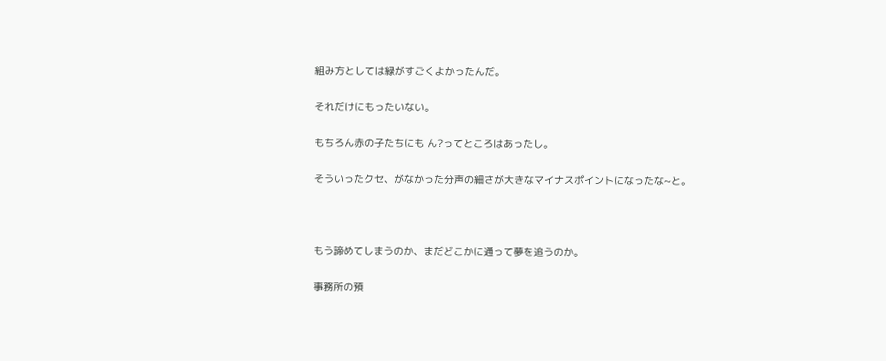組み方としては緑がすごくよかったんだ。

それだけにもったいない。

もちろん赤の子たちにも ん?ってところはあったし。

そういったクセ、がなかった分声の細さが大きなマイナスポイントになったな~と。



もう諦めてしまうのか、まだどこかに通って夢を追うのか。

事務所の預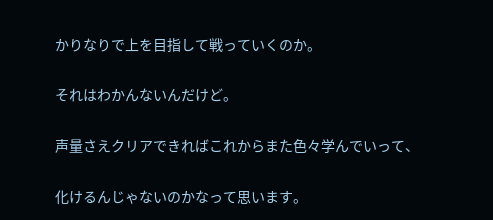かりなりで上を目指して戦っていくのか。

それはわかんないんだけど。

声量さえクリアできればこれからまた色々学んでいって、

化けるんじゃないのかなって思います。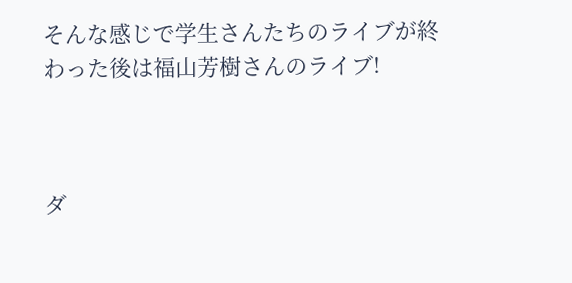そんな感じで学生さんたちのライブが終わった後は福山芳樹さんのライブ!



ダ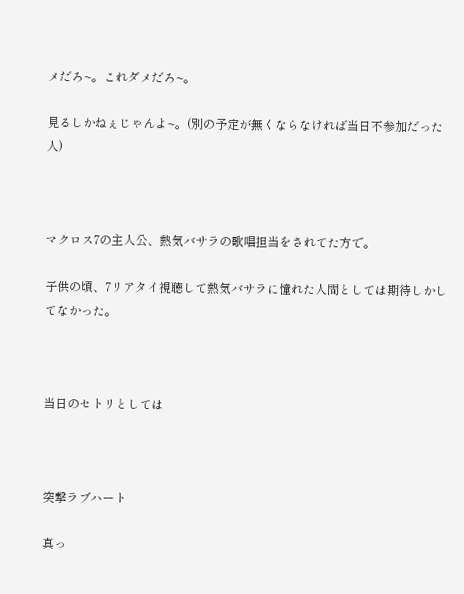メだろ~。これダメだろ~。

見るしかねぇじゃんよ~。(別の予定が無くならなければ当日不参加だった人)



マクロス7の主人公、熱気バサラの歌唱担当をされてた方で。

子供の頃、7リアタイ視聴して熱気バサラに憧れた人間としては期待しかしてなかった。



当日のセトリとしては



突撃ラブハート

真っ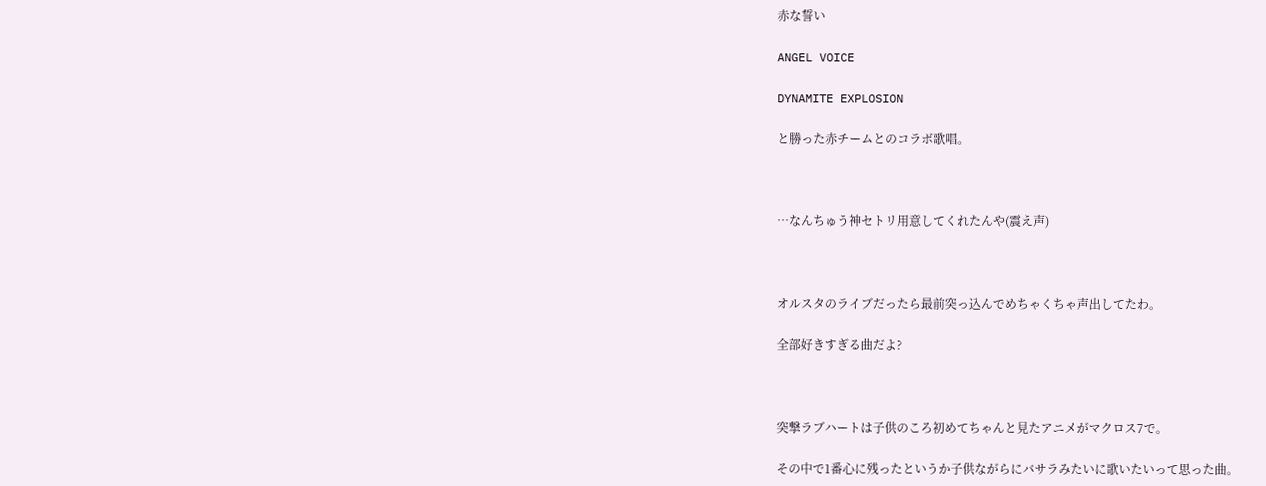赤な誓い

ANGEL VOICE

DYNAMITE EXPLOSION

と勝った赤チームとのコラボ歌唱。



…なんちゅう神セトリ用意してくれたんや(震え声)



オルスタのライブだったら最前突っ込んでめちゃくちゃ声出してたわ。

全部好きすぎる曲だよ?



突撃ラブハートは子供のころ初めてちゃんと見たアニメがマクロス7で。

その中で1番心に残ったというか子供ながらにバサラみたいに歌いたいって思った曲。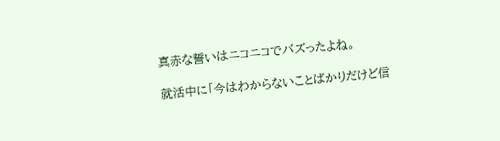真赤な誓いはニコニコでバズったよね。

就活中に「今はわからないことばかりだけど信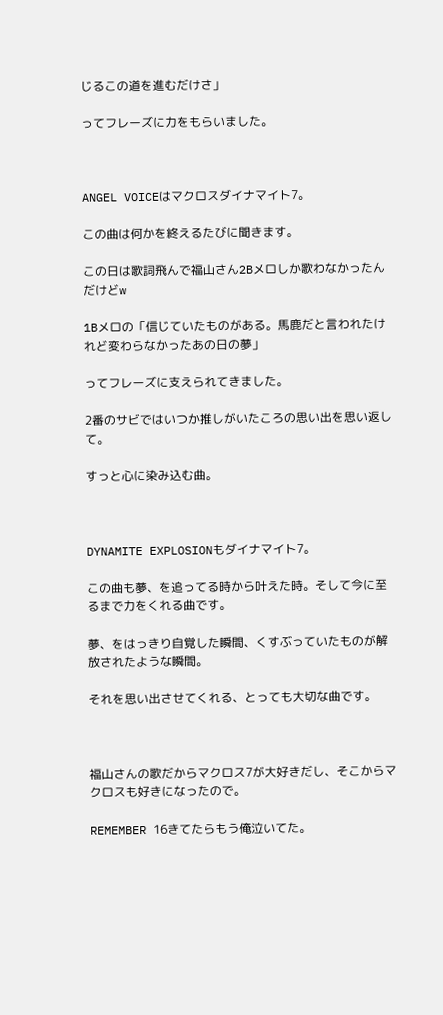じるこの道を進むだけさ」

ってフレーズに力をもらいました。



ANGEL VOICEはマクロスダイナマイト7。

この曲は何かを終えるたびに聞きます。

この日は歌詞飛んで福山さん2Bメロしか歌わなかったんだけどw

1Bメロの「信じていたものがある。馬鹿だと言われたけれど変わらなかったあの日の夢」

ってフレーズに支えられてきました。

2番のサビではいつか推しがいたころの思い出を思い返して。

すっと心に染み込む曲。



DYNAMITE EXPLOSIONもダイナマイト7。

この曲も夢、を追ってる時から叶えた時。そして今に至るまで力をくれる曲です。

夢、をはっきり自覚した瞬間、くすぶっていたものが解放されたような瞬間。

それを思い出させてくれる、とっても大切な曲です。



福山さんの歌だからマクロス7が大好きだし、そこからマクロスも好きになったので。

REMEMBER 16きてたらもう俺泣いてた。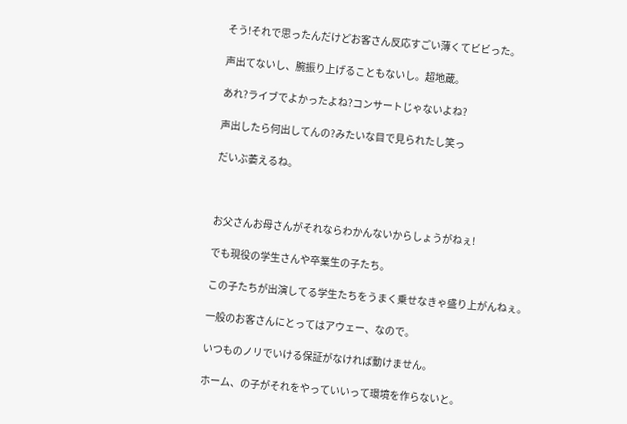そう!それで思ったんだけどお客さん反応すごい薄くてビビった。

声出てないし、腕振り上げることもないし。超地蔵。

あれ?ライブでよかったよね?コンサートじゃないよね?

声出したら何出してんの?みたいな目で見られたし笑っ

だいぶ萎えるね。



お父さんお母さんがそれならわかんないからしょうがねぇ!

でも現役の学生さんや卒業生の子たち。

この子たちが出演してる学生たちをうまく乗せなきゃ盛り上がんねぇ。

一般のお客さんにとってはアウェー、なので。

いつものノリでいける保証がなければ動けません。

ホーム、の子がそれをやっていいって環境を作らないと。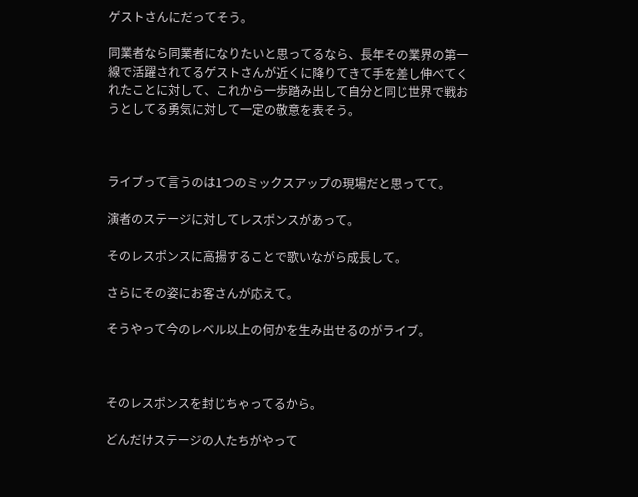ゲストさんにだってそう。

同業者なら同業者になりたいと思ってるなら、長年その業界の第一線で活躍されてるゲストさんが近くに降りてきて手を差し伸べてくれたことに対して、これから一歩踏み出して自分と同じ世界で戦おうとしてる勇気に対して一定の敬意を表そう。



ライブって言うのは1つのミックスアップの現場だと思ってて。

演者のステージに対してレスポンスがあって。

そのレスポンスに高揚することで歌いながら成長して。

さらにその姿にお客さんが応えて。

そうやって今のレベル以上の何かを生み出せるのがライブ。



そのレスポンスを封じちゃってるから。

どんだけステージの人たちがやって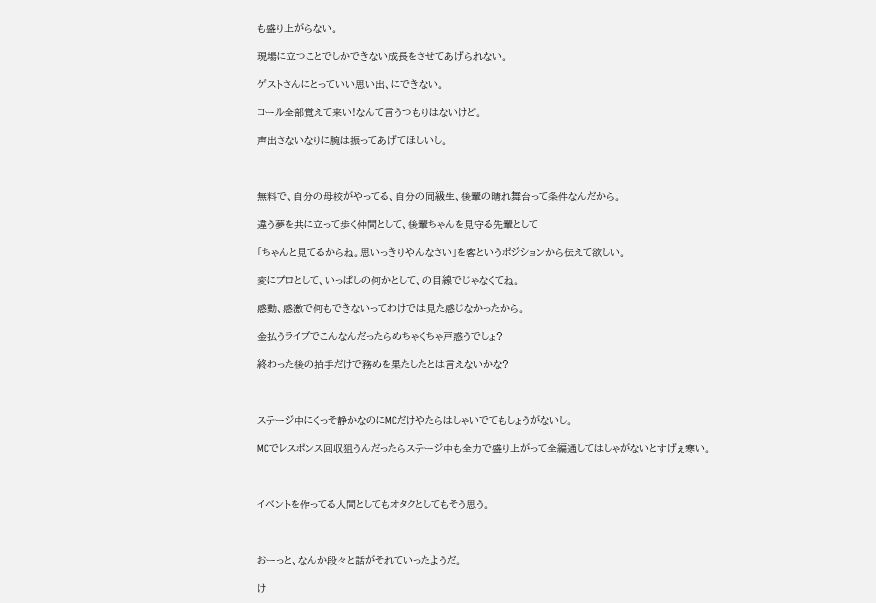も盛り上がらない。

現場に立つことでしかできない成長をさせてあげられない。

ゲストさんにとっていい思い出、にできない。

コール全部覚えて来い!なんて言うつもりはないけど。

声出さないなりに腕は振ってあげてほしいし。



無料で、自分の母校がやってる、自分の同級生、後輩の晴れ舞台って条件なんだから。

違う夢を共に立って歩く仲間として、後輩ちゃんを見守る先輩として

「ちゃんと見てるからね。思いっきりやんなさい」を客というポジションから伝えて欲しい。

変にプロとして、いっぱしの何かとして、の目線でじゃなくてね。

感動、感激で何もできないってわけでは見た感じなかったから。

金払うライブでこんなんだったらめちゃくちゃ戸惑うでしょ?

終わった後の拍手だけで務めを果たしたとは言えないかな?



ステージ中にくっそ静かなのにMCだけやたらはしゃいでてもしょうがないし。

MCでレスポンス回収狙うんだったらステージ中も全力で盛り上がって全編通してはしゃがないとすげぇ寒い。



イベントを作ってる人間としてもオタクとしてもそう思う。



おーっと、なんか段々と話がそれていったようだ。

け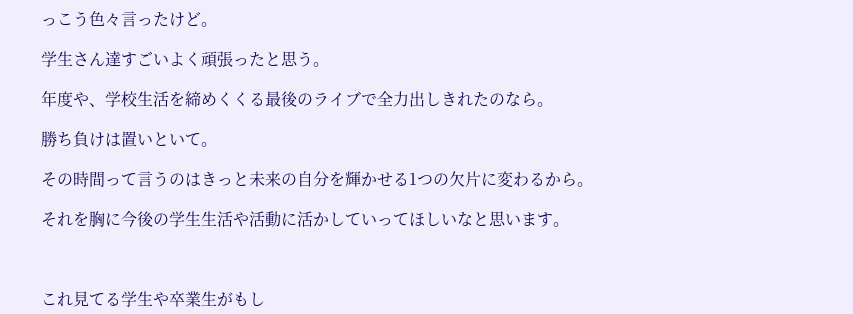っこう色々言ったけど。

学生さん達すごいよく頑張ったと思う。

年度や、学校生活を締めくくる最後のライブで全力出しきれたのなら。

勝ち負けは置いといて。

その時間って言うのはきっと未来の自分を輝かせる1つの欠片に変わるから。

それを胸に今後の学生生活や活動に活かしていってほしいなと思います。



これ見てる学生や卒業生がもし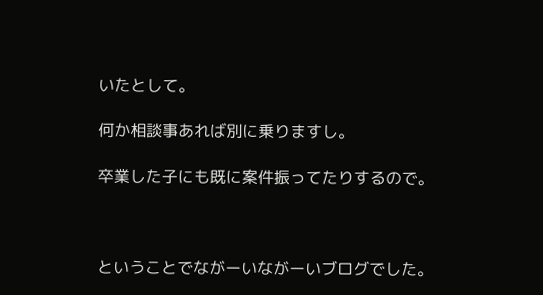いたとして。

何か相談事あれば別に乗りますし。

卒業した子にも既に案件振ってたりするので。



ということでながーいながーいブログでした。